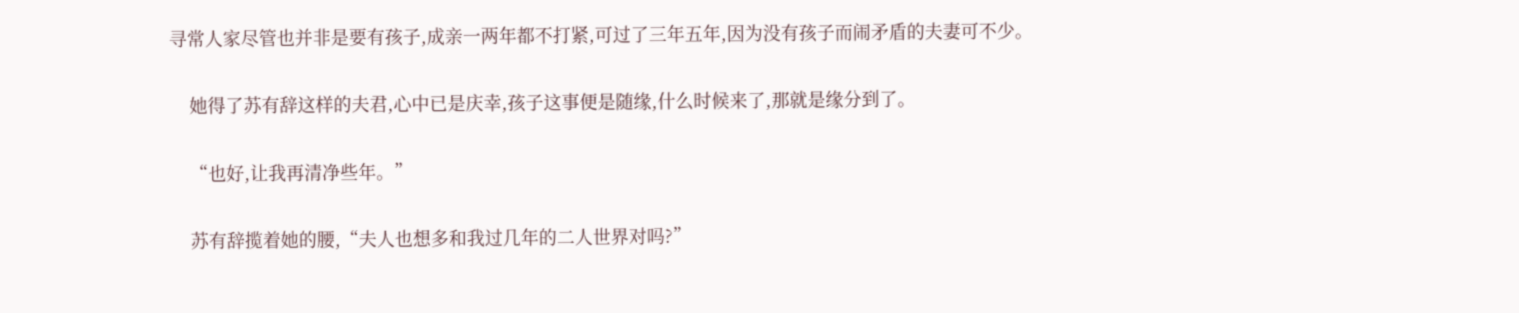寻常人家尽管也并非是要有孩子,成亲一两年都不打紧,可过了三年五年,因为没有孩子而闹矛盾的夫妻可不少。

    她得了苏有辞这样的夫君,心中已是庆幸,孩子这事便是随缘,什么时候来了,那就是缘分到了。

    “也好,让我再清净些年。”

    苏有辞揽着她的腰,“夫人也想多和我过几年的二人世界对吗?”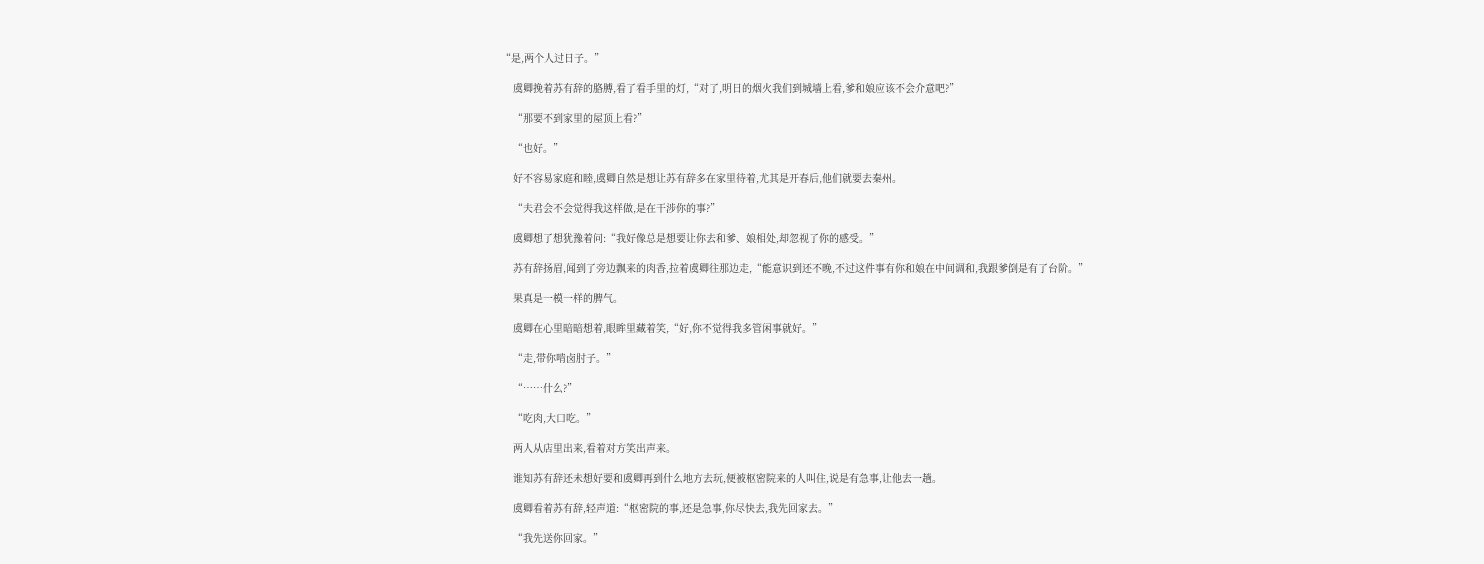“是,两个人过日子。”

    虞卿挽着苏有辞的胳膊,看了看手里的灯,“对了,明日的烟火我们到城墙上看,爹和娘应该不会介意吧?”

    “那要不到家里的屋顶上看?”

    “也好。”

    好不容易家庭和睦,虞卿自然是想让苏有辞多在家里待着,尤其是开春后,他们就要去秦州。

    “夫君会不会觉得我这样做,是在干涉你的事?”

    虞卿想了想犹豫着问:“我好像总是想要让你去和爹、娘相处,却忽视了你的感受。”

    苏有辞扬眉,闻到了旁边飘来的肉香,拉着虞卿往那边走,“能意识到还不晚,不过这件事有你和娘在中间调和,我跟爹倒是有了台阶。”

    果真是一模一样的脾气。

    虞卿在心里暗暗想着,眼眸里藏着笑,“好,你不觉得我多管闲事就好。”

    “走,带你啃卤肘子。”

    “……什么?”

    “吃肉,大口吃。”

    两人从店里出来,看着对方笑出声来。

    谁知苏有辞还未想好要和虞卿再到什么地方去玩,便被枢密院来的人叫住,说是有急事,让他去一趟。

    虞卿看着苏有辞,轻声道:“枢密院的事,还是急事,你尽快去,我先回家去。”

    “我先送你回家。”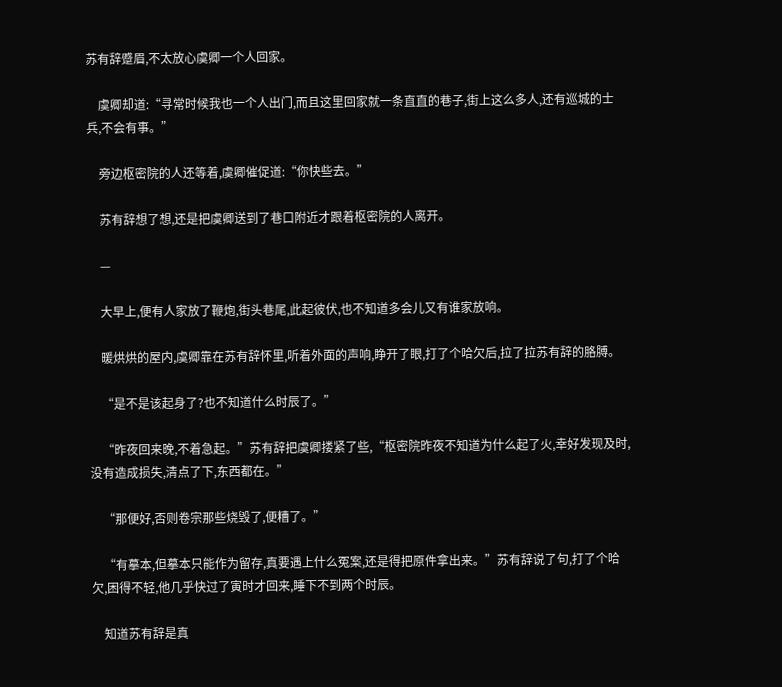苏有辞蹙眉,不太放心虞卿一个人回家。

    虞卿却道:“寻常时候我也一个人出门,而且这里回家就一条直直的巷子,街上这么多人,还有巡城的士兵,不会有事。”

    旁边枢密院的人还等着,虞卿催促道:“你快些去。”

    苏有辞想了想,还是把虞卿送到了巷口附近才跟着枢密院的人离开。

    —

    大早上,便有人家放了鞭炮,街头巷尾,此起彼伏,也不知道多会儿又有谁家放响。

    暖烘烘的屋内,虞卿靠在苏有辞怀里,听着外面的声响,睁开了眼,打了个哈欠后,拉了拉苏有辞的胳膊。

    “是不是该起身了?也不知道什么时辰了。”

    “昨夜回来晚,不着急起。”苏有辞把虞卿搂紧了些,“枢密院昨夜不知道为什么起了火,幸好发现及时,没有造成损失,清点了下,东西都在。”

    “那便好,否则卷宗那些烧毁了,便糟了。”

    “有摹本,但摹本只能作为留存,真要遇上什么冤案,还是得把原件拿出来。”苏有辞说了句,打了个哈欠,困得不轻,他几乎快过了寅时才回来,睡下不到两个时辰。

    知道苏有辞是真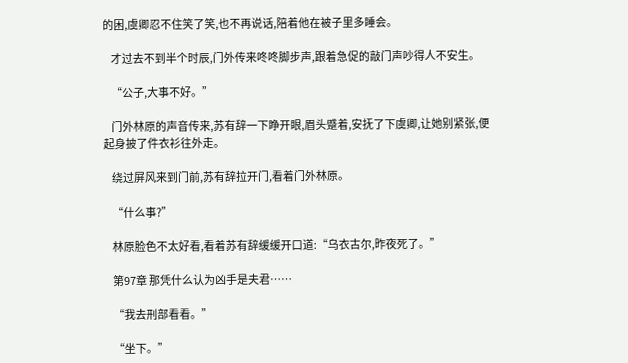的困,虞卿忍不住笑了笑,也不再说话,陪着他在被子里多睡会。

    才过去不到半个时辰,门外传来咚咚脚步声,跟着急促的敲门声吵得人不安生。

    “公子,大事不好。”

    门外林原的声音传来,苏有辞一下睁开眼,眉头蹙着,安抚了下虞卿,让她别紧张,便起身披了件衣衫往外走。

    绕过屏风来到门前,苏有辞拉开门,看着门外林原。

    “什么事?”

    林原脸色不太好看,看着苏有辞缓缓开口道:“乌衣古尔,昨夜死了。”

    第97章 那凭什么认为凶手是夫君……

    “我去刑部看看。”

    “坐下。”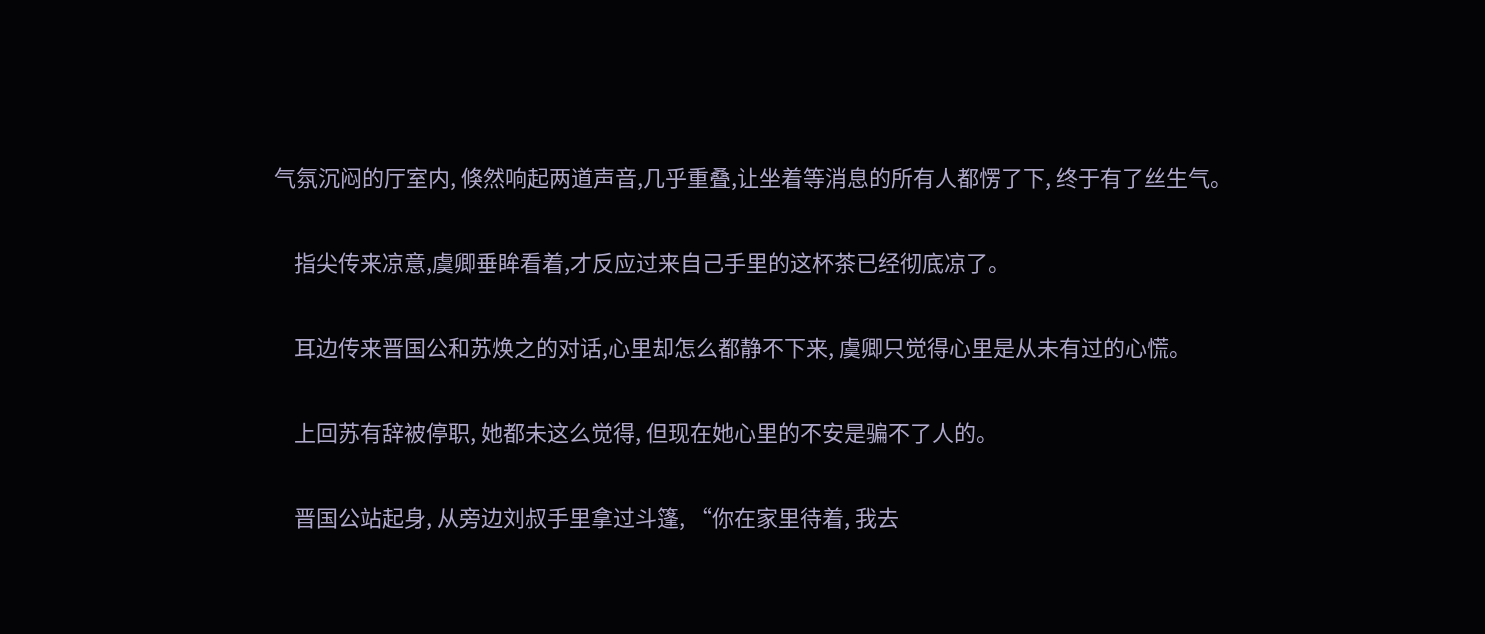气氛沉闷的厅室内, 倏然响起两道声音,几乎重叠,让坐着等消息的所有人都愣了下, 终于有了丝生气。

    指尖传来凉意,虞卿垂眸看着,才反应过来自己手里的这杯茶已经彻底凉了。

    耳边传来晋国公和苏焕之的对话,心里却怎么都静不下来, 虞卿只觉得心里是从未有过的心慌。

    上回苏有辞被停职, 她都未这么觉得, 但现在她心里的不安是骗不了人的。

    晋国公站起身, 从旁边刘叔手里拿过斗篷, “你在家里待着, 我去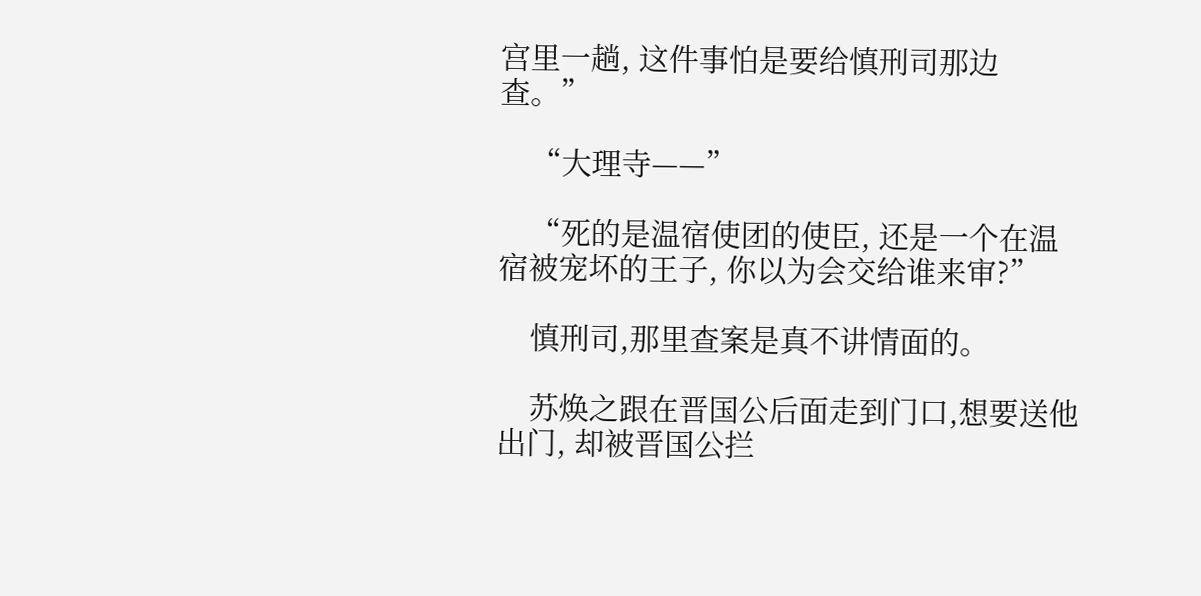宫里一趟, 这件事怕是要给慎刑司那边查。”

    “大理寺——”

    “死的是温宿使团的使臣, 还是一个在温宿被宠坏的王子, 你以为会交给谁来审?”

    慎刑司,那里查案是真不讲情面的。

    苏焕之跟在晋国公后面走到门口,想要送他出门, 却被晋国公拦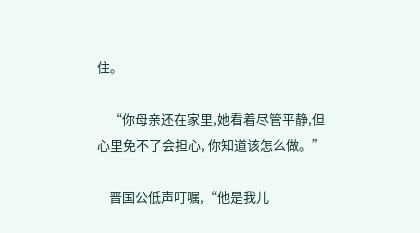住。

    “你母亲还在家里,她看着尽管平静,但心里免不了会担心, 你知道该怎么做。”

    晋国公低声叮嘱,“他是我儿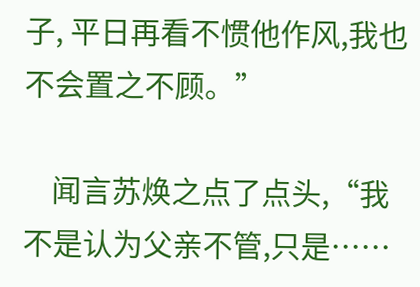子, 平日再看不惯他作风,我也不会置之不顾。”

    闻言苏焕之点了点头,“我不是认为父亲不管,只是……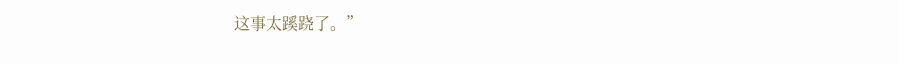这事太蹊跷了。”